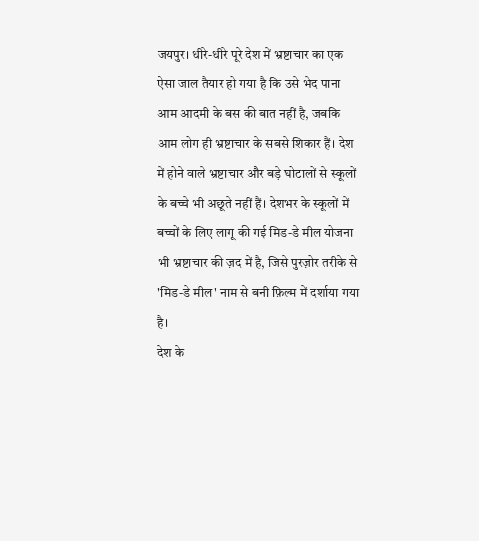जयपुर। धीरे-धीरे पूरे देश में भ्रष्टाचार का एक ऐसा जाल तैयार हो गया है कि उसे भेद पाना आम आदमी के बस की बात नहीं है, जबकि आम लोग ही भ्रष्टाचार के सबसे शिकार हैं। देश में होने वाले भ्रष्टाचार और बड़े घोटालों से स्कूलों के बच्चे भी अछूते नहीं हैं। देशभर के स्कूलों में बच्चों के लिए लागू की गई मिड-डे मील योजना भी भ्रष्टाचार की ज़द में है, जिसे पुरज़ोर तरीके से 'मिड-डे मील' नाम से बनी फ़िल्म में दर्शाया गया है।
देश के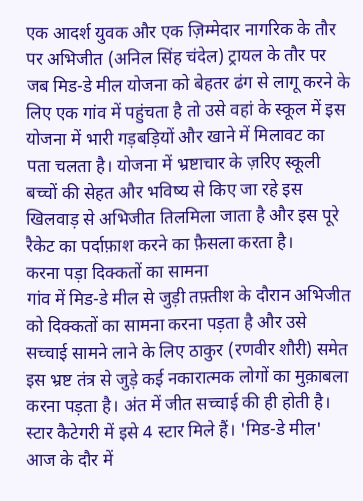एक आदर्श युवक और एक ज़िम्मेदार नागरिक के तौर पर अभिजीत (अनिल सिंह चंदेल) ट्रायल के तौर पर जब मिड-डे मील योजना को बेहतर ढंग से लागू करने के लिए एक गांव में पहुंचता है तो उसे वहां के स्कूल में इस योजना में भारी गड़बड़ियों और खाने में मिलावट का पता चलता है। योजना में भ्रष्टाचार के ज़रिए स्कूली बच्चों की सेहत और भविष्य से किए जा रहे इस खिलवाड़ से अभिजीत तिलमिला जाता है और इस पूरे रैकेट का पर्दाफ़ाश करने का फ़ैसला करता है।
करना पड़ा दिक्कतों का सामना
गांव में मिड-डे मील से जुड़ी तफ़्तीश के दौरान अभिजीत को दिक्कतों का सामना करना पड़ता है और उसे सच्चाई सामने लाने के लिए ठाकुर (रणवीर शौरी) समेत इस भ्रष्ट तंत्र से जुड़े कई नकारात्मक लोगों का मुक़ाबला करना पड़ता है। अंत में जीत सच्चाई की ही होती है। स्टार कैटेगरी में इसे 4 स्टार मिले हैं। 'मिड-डे मील' आज के दौर में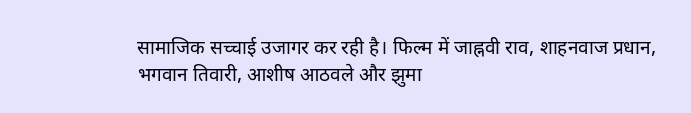सामाजिक सच्चाई उजागर कर रही है। फिल्म में जाह्नवी राव, शाहनवाज प्रधान, भगवान तिवारी, आशीष आठवले और झुमा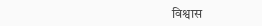विश्वास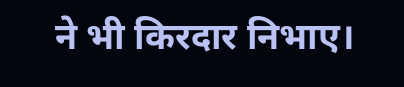ने भी किरदार निभाए।